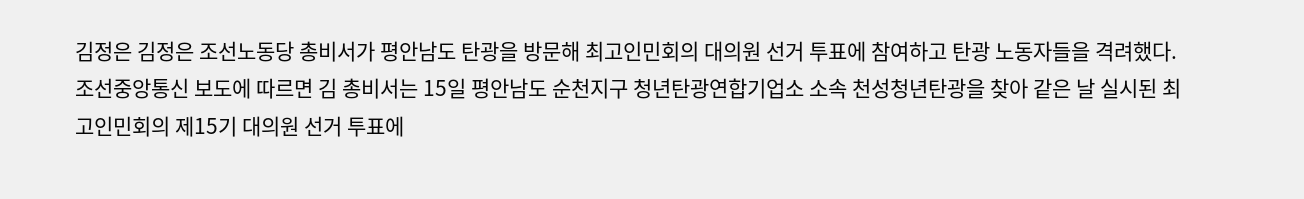김정은 김정은 조선노동당 총비서가 평안남도 탄광을 방문해 최고인민회의 대의원 선거 투표에 참여하고 탄광 노동자들을 격려했다.
조선중앙통신 보도에 따르면 김 총비서는 15일 평안남도 순천지구 청년탄광연합기업소 소속 천성청년탄광을 찾아 같은 날 실시된 최고인민회의 제15기 대의원 선거 투표에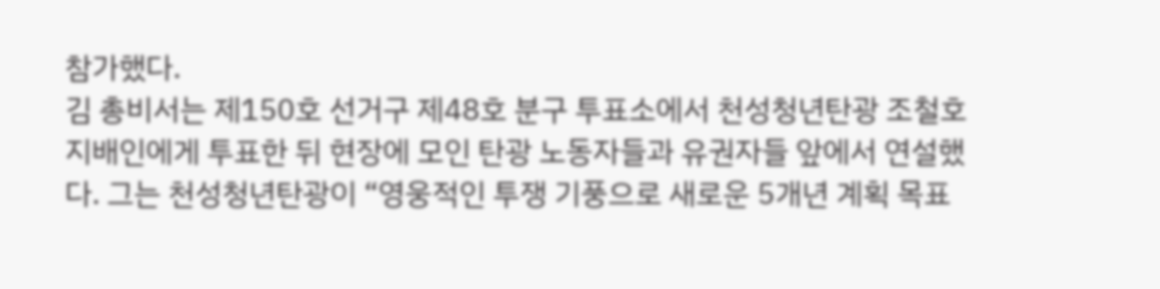참가했다.
김 총비서는 제150호 선거구 제48호 분구 투표소에서 천성청년탄광 조철호 지배인에게 투표한 뒤 현장에 모인 탄광 노동자들과 유권자들 앞에서 연설했다. 그는 천성청년탄광이 “영웅적인 투쟁 기풍으로 새로운 5개년 계획 목표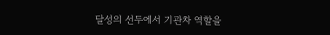달성의 선두에서 기관차 역할을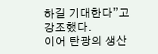하길 기대한다”고 강조했다.
이어 탄광의 생산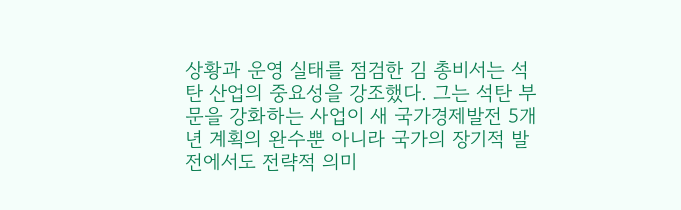상황과 운영 실태를 점검한 김 총비서는 석탄 산업의 중요성을 강조했다. 그는 석탄 부문을 강화하는 사업이 새 국가경제발전 5개년 계획의 완수뿐 아니라 국가의 장기적 발전에서도 전략적 의미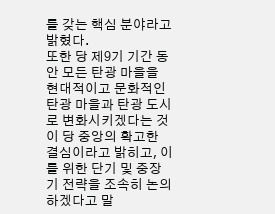를 갖는 핵심 분야라고 밝혔다.
또한 당 제9기 기간 동안 모든 탄광 마을을 현대적이고 문화적인 탄광 마을과 탄광 도시로 변화시키겠다는 것이 당 중앙의 확고한 결심이라고 밝히고, 이를 위한 단기 및 중장기 전략을 조속히 논의하겠다고 말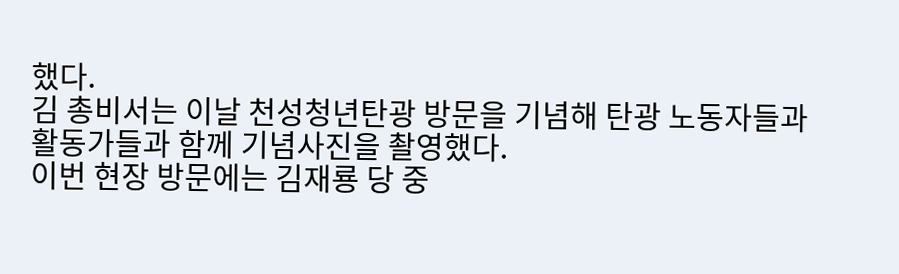했다.
김 총비서는 이날 천성청년탄광 방문을 기념해 탄광 노동자들과 활동가들과 함께 기념사진을 촬영했다.
이번 현장 방문에는 김재룡 당 중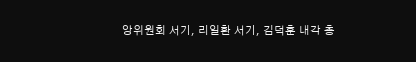앙위원회 서기, 리일환 서기, 김덕훈 내각 총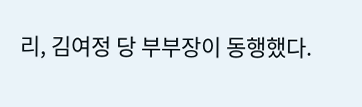리, 김여정 당 부부장이 동행했다.